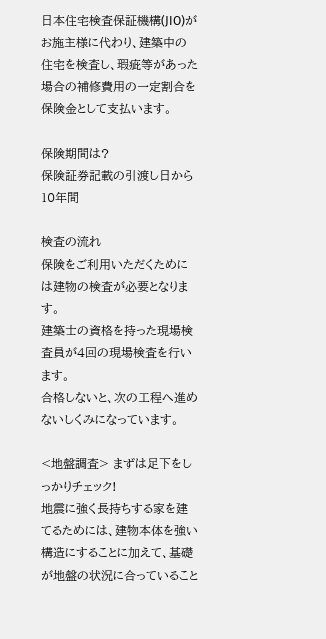日本住宅検査保証機構(JIO)がお施主様に代わり、建築中の住宅を検査し、瑕疵等があった場合の補修費用の一定割合を保険金として支払います。

保険期間は?
保険証券記載の引渡し日から10年間

検査の流れ
保険をご利用いただくためには建物の検査が必要となります。
建築士の資格を持った現場検査員が4回の現場検査を行います。
合格しないと、次の工程へ進めないしくみになっています。

<地盤調査> まずは足下をしっかりチェック!
地震に強く長持ちする家を建てるためには、建物本体を強い構造にすることに加えて、基礎が地盤の状況に合っていること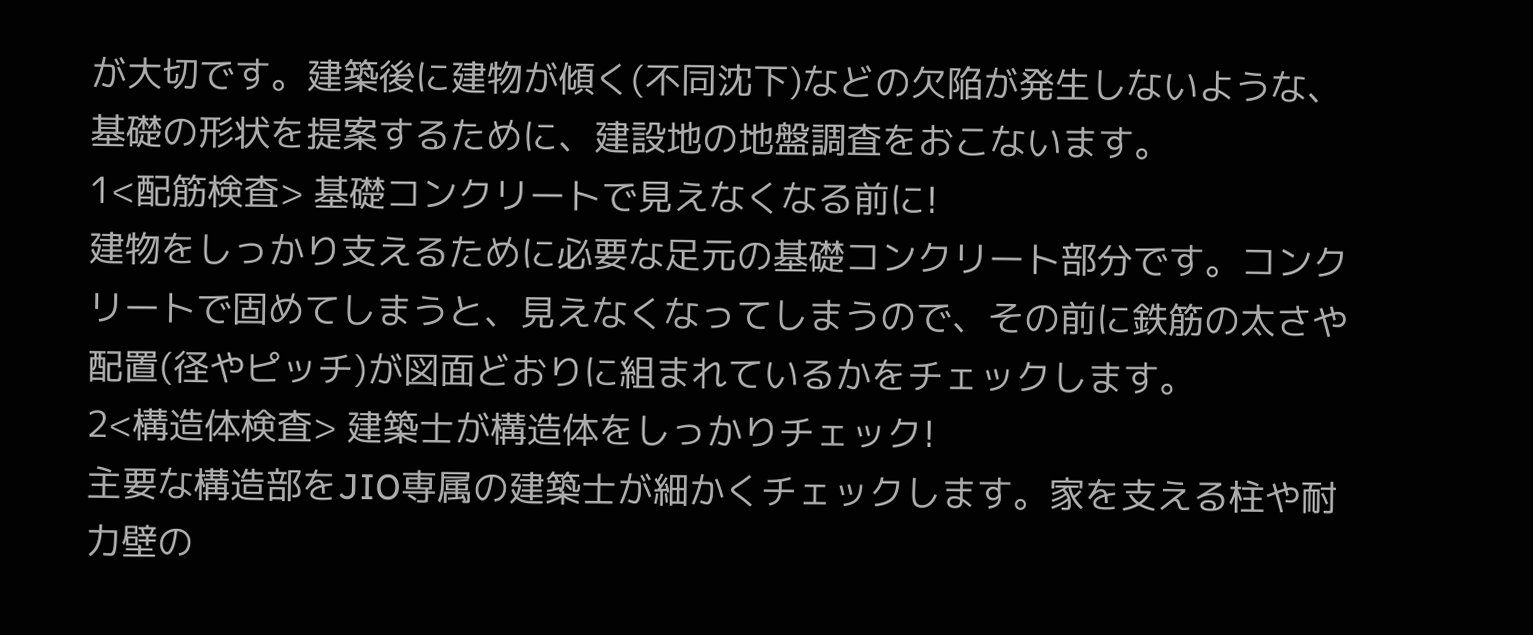が大切です。建築後に建物が傾く(不同沈下)などの欠陥が発生しないような、基礎の形状を提案するために、建設地の地盤調査をおこないます。
1<配筋検査> 基礎コンクリートで見えなくなる前に!
建物をしっかり支えるために必要な足元の基礎コンクリート部分です。コンクリートで固めてしまうと、見えなくなってしまうので、その前に鉄筋の太さや配置(径やピッチ)が図面どおりに組まれているかをチェックします。
2<構造体検査> 建築士が構造体をしっかりチェック!
主要な構造部をJIO専属の建築士が細かくチェックします。家を支える柱や耐力壁の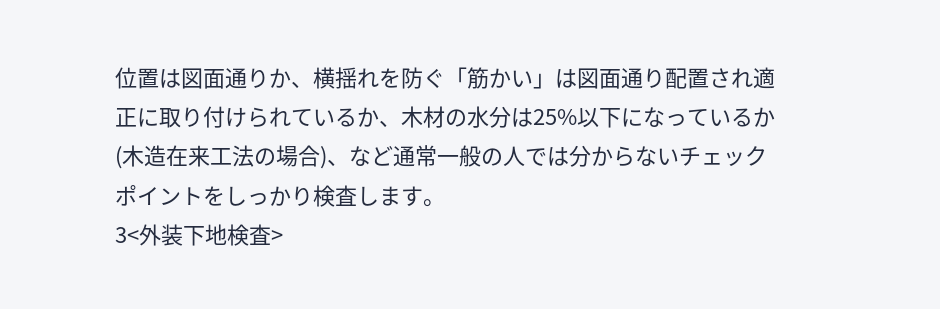位置は図面通りか、横揺れを防ぐ「筋かい」は図面通り配置され適正に取り付けられているか、木材の水分は25%以下になっているか(木造在来工法の場合)、など通常一般の人では分からないチェックポイントをしっかり検査します。
3<外装下地検査>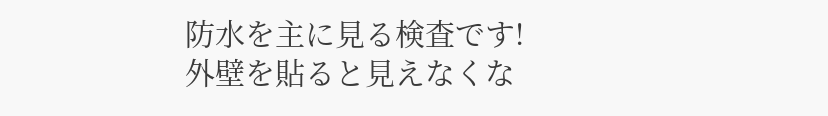防水を主に見る検査です!
外壁を貼ると見えなくな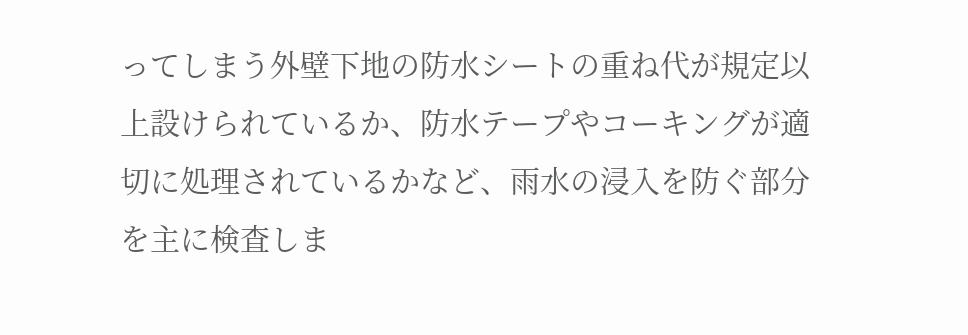ってしまう外壁下地の防水シートの重ね代が規定以上設けられているか、防水テープやコーキングが適切に処理されているかなど、雨水の浸入を防ぐ部分を主に検査しま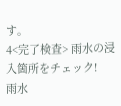す。
4<完了検査> 雨水の浸入箇所をチェック!
雨水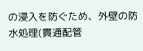の浸入を防ぐため、外壁の防水処理(貫通配管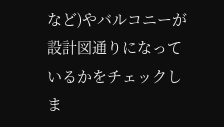など)やバルコニーが設計図通りになっているかをチェックしま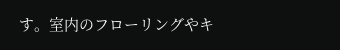す。室内のフローリングやキ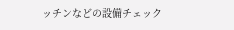ッチンなどの設備チェック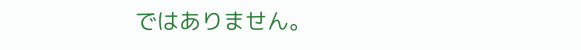ではありません。